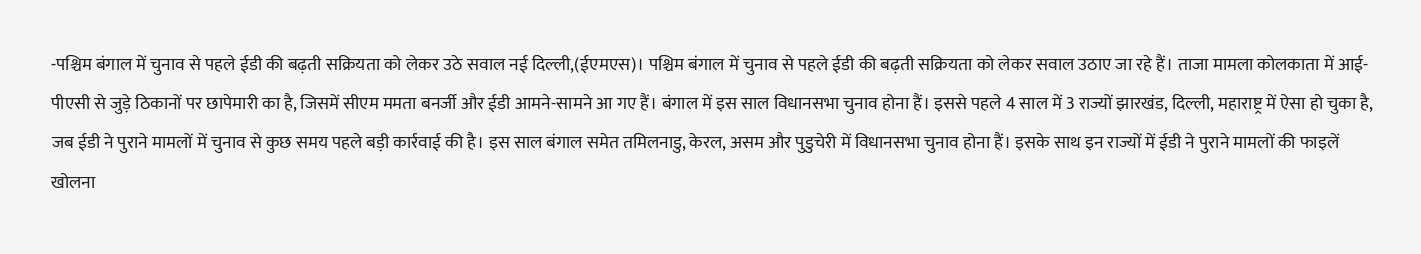-पश्चिम बंगाल में चुनाव से पहले ईडी की बढ़ती सक्रियता को लेकर उठे सवाल नई दिल्ली,(ईएमएस)। पश्चिम बंगाल में चुनाव से पहले ईडी की बढ़ती सक्रियता को लेकर सवाल उठाए जा रहे हैं। ताजा मामला कोलकाता में आई-पीएसी से जुड़े ठिकानों पर छापेमारी का है, जिसमें सीएम ममता बनर्जी और ईडी आमने-सामने आ गए हैं। बंगाल में इस साल विधानसभा चुनाव होना हैं। इससे पहले 4 साल में 3 राज्यों झारखंड, दिल्ली, महाराष्ट्र में ऐसा हो चुका है, जब ईडी ने पुराने मामलों में चुनाव से कुछ समय पहले बड़ी कार्रवाई की है। इस साल बंगाल समेत तमिलनाडु, केरल, असम और पुडुचेरी में विधानसभा चुनाव होना हैं। इसके साथ इन राज्यों में ईडी ने पुराने मामलों की फाइलें खोलना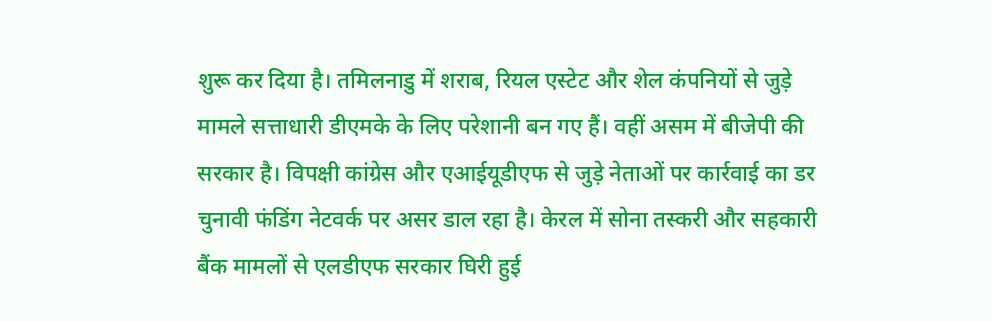शुरू कर दिया है। तमिलनाडु में शराब, रियल एस्टेट और शेल कंपनियों से जुड़े मामले सत्ताधारी डीएमके के लिए परेशानी बन गए हैं। वहीं असम में बीजेपी की सरकार है। विपक्षी कांग्रेस और एआईयूडीएफ से जुड़े नेताओं पर कार्रवाई का डर चुनावी फंडिंग नेटवर्क पर असर डाल रहा है। केरल में सोना तस्करी और सहकारी बैंक मामलों से एलडीएफ सरकार घिरी हुई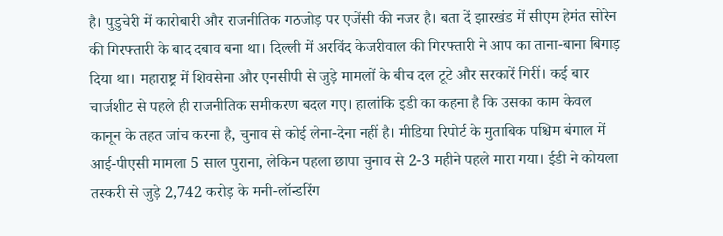है। पुडुचेरी में कारोबारी और राजनीतिक गठजोड़ पर एजेंसी की नजर है। बता दें झारखंड में सीएम हेमंत सोरेन की गिरफ्तारी के बाद दबाव बना था। दिल्ली में अरविंद केजरीवाल की गिरफ्तारी ने आप का ताना-बाना बिगाड़ दिया था। महाराष्ट्र में शिवसेना और एनसीपी से जुड़े मामलों के बीच दल टूटे और सरकारें गिरीं। कई बार चार्जशीट से पहले ही राजनीतिक समीकरण बदल गए। हालांकि इडी का कहना है कि उसका काम केवल कानून के तहत जांच करना है, चुनाव से कोई लेना-देना नहीं है। मीडिया रिपोर्ट के मुताबिक पश्चिम बंगाल में आई-पीएसी मामला 5 साल पुराना, लेकिन पहला छापा चुनाव से 2-3 महीने पहले मारा गया। ईडी ने कोयला तस्करी से जुड़े 2,742 करोड़ के मनी-लॉन्डरिंग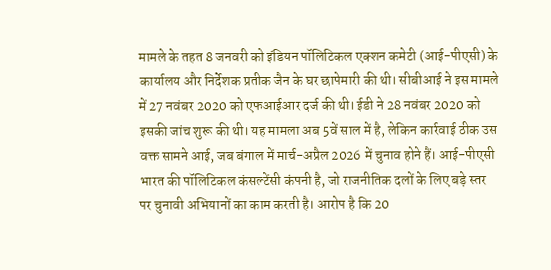मामले के तहत 8 जनवरी को इंडियन पॉलिटिकल एक्शन कमेटी (आई-पीएसी) के कार्यालय और निर्देशक प्रतीक जैन के घर छापेमारी की थी। सीबीआई ने इस मामले में 27 नवंबर 2020 को एफआईआर दर्ज की थी। ईडी ने 28 नवंबर 2020 को इसकी जांच शुरू की थी। यह मामला अब 5वें साल में है, लेकिन कार्रवाई ठीक उस वक्त सामने आई, जब बंगाल में मार्च-अप्रैल 2026 में चुनाव होने हैं। आई-पीएसी भारत की पॉलिटिकल कंसल्टेंसी कंपनी है, जो राजनीतिक दलों के लिए बड़े स्तर पर चुनावी अभियानों का काम करती है। आरोप है कि 20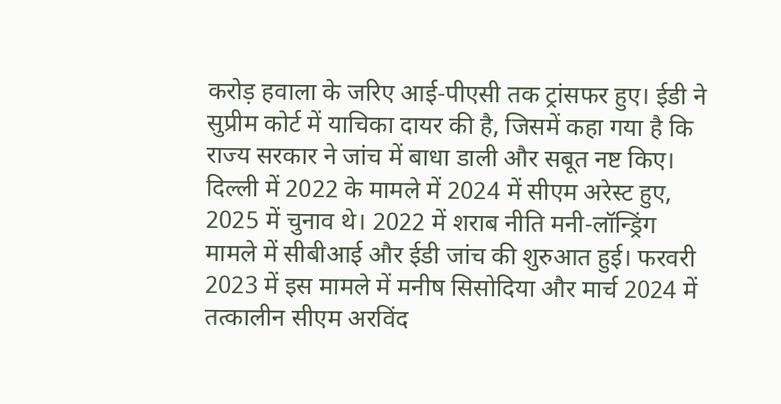करोड़ हवाला के जरिए आई-पीएसी तक ट्रांसफर हुए। ईडी ने सुप्रीम कोर्ट में याचिका दायर की है, जिसमें कहा गया है कि राज्य सरकार ने जांच में बाधा डाली और सबूत नष्ट किए। दिल्ली में 2022 के मामले में 2024 में सीएम अरेस्ट हुए, 2025 में चुनाव थे। 2022 में शराब नीति मनी-लॉन्ड्रिंग मामले में सीबीआई और ईडी जांच की शुरुआत हुई। फरवरी 2023 में इस मामले में मनीष सिसोदिया और मार्च 2024 में तत्कालीन सीएम अरविंद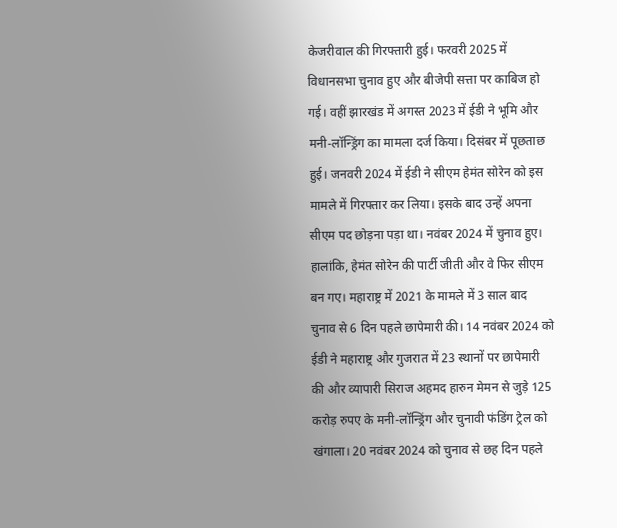केजरीवाल की गिरफ्तारी हुई। फरवरी 2025 में विधानसभा चुनाव हुए और बीजेपी सत्ता पर काबिज हो गई। वहीं झारखंड में अगस्त 2023 में ईडी ने भूमि और मनी-लॉन्ड्रिंग का मामला दर्ज किया। दिसंबर में पूछताछ हुई। जनवरी 2024 में ईडी ने सीएम हेमंत सोरेन को इस मामले में गिरफ्तार कर लिया। इसके बाद उन्हें अपना सीएम पद छोड़ना पड़ा था। नवंबर 2024 में चुनाव हुए। हालांकि, हेमंत सोरेन की पार्टी जीती और वे फिर सीएम बन गए। महाराष्ट्र में 2021 के मामले में 3 साल बाद चुनाव से 6 दिन पहले छापेमारी की। 14 नवंबर 2024 को ईडी ने महाराष्ट्र और गुजरात में 23 स्थानों पर छापेमारी की और व्यापारी सिराज अहमद हारुन मेमन से जुड़े 125 करोड़ रुपए के मनी-लॉन्ड्रिंग और चुनावी फंडिंग ट्रेल को खंगाला। 20 नवंबर 2024 को चुनाव से छह दिन पहले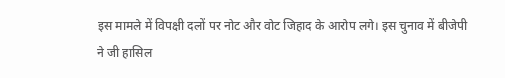इस मामले में विपक्षी दलों पर नोट और वोट जिहाद के आरोप लगे। इस चुनाव में बीजेपी ने जी हासिल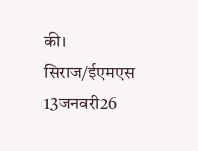की। सिराज/ईएमएस 13जनवरी26